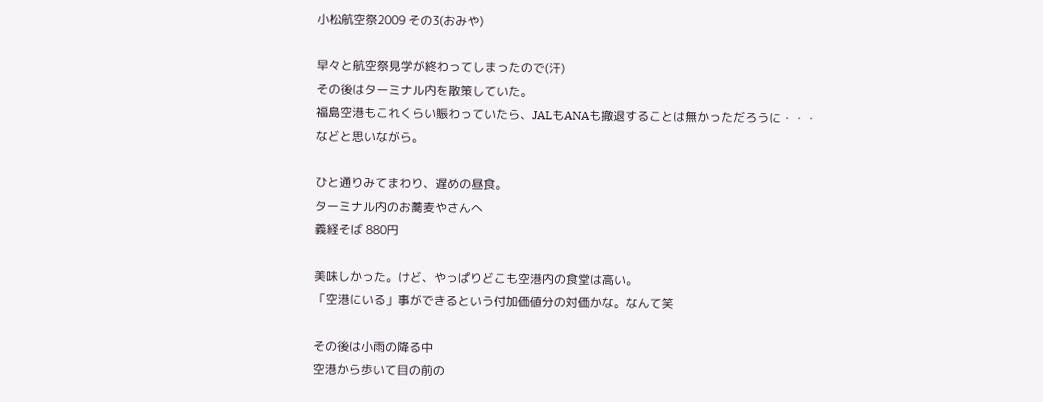小松航空祭2009 その3(おみや)

早々と航空祭見学が終わってしまったので(汗)
その後はターミナル内を散策していた。
福島空港もこれくらい賑わっていたら、JALもANAも撤退することは無かっただろうに・・・
などと思いながら。

ひと通りみてまわり、遅めの昼食。
ターミナル内のお蕎麦やさんへ
義経そば 880円

美味しかった。けど、やっぱりどこも空港内の食堂は高い。
「空港にいる」事ができるという付加価値分の対価かな。なんて笑

その後は小雨の降る中
空港から歩いて目の前の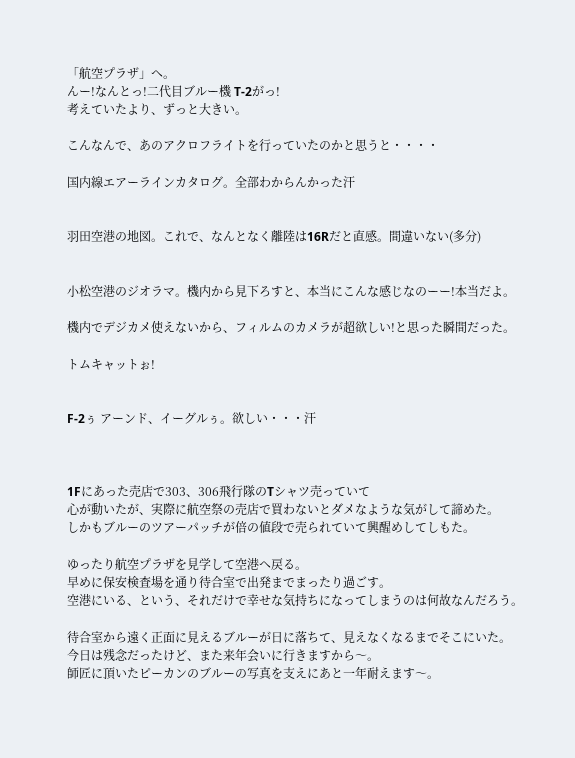「航空プラザ」へ。
んー!なんとっ!二代目ブルー機 T-2がっ!
考えていたより、ずっと大きい。

こんなんで、あのアクロフライトを行っていたのかと思うと・・・・

国内線エアーラインカタログ。全部わからんかった汗


羽田空港の地図。これで、なんとなく離陸は16Rだと直感。間違いない(多分)


小松空港のジオラマ。機内から見下ろすと、本当にこんな感じなのーー!本当だよ。

機内でデジカメ使えないから、フィルムのカメラが超欲しい!と思った瞬間だった。

トムキャットぉ!


F-2ぅ アーンド、イーグルぅ。欲しい・・・汗



1Fにあった売店で303、306飛行隊のTシャツ売っていて
心が動いたが、実際に航空祭の売店で買わないとダメなような気がして諦めた。
しかもブルーのツアーパッチが倍の値段で売られていて興醒めしてしもた。

ゆったり航空プラザを見学して空港へ戻る。
早めに保安検査場を通り待合室で出発までまったり過ごす。
空港にいる、という、それだけで幸せな気持ちになってしまうのは何故なんだろう。

待合室から遠く正面に見えるブルーが日に落ちて、見えなくなるまでそこにいた。
今日は残念だったけど、また来年会いに行きますから〜。
師匠に頂いたピーカンのブルーの写真を支えにあと一年耐えます〜。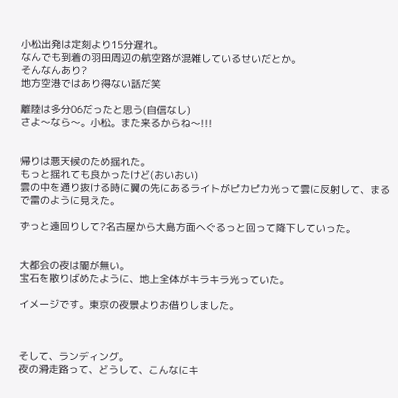小松出発は定刻より15分遅れ。
なんでも到着の羽田周辺の航空路が混雑しているせいだとか。
そんなんあり?
地方空港ではあり得ない話だ笑

離陸は多分06だったと思う(自信なし)
さよ〜なら〜。小松。また来るからね〜!!!


帰りは悪天候のため揺れた。
もっと揺れても良かったけど(おいおい)
雲の中を通り抜ける時に翼の先にあるライトがピカピカ光って雲に反射して、まるで雷のように見えた。

ずっと遠回りして?名古屋から大島方面へぐるっと回って降下していった。


大都会の夜は闇が無い。
宝石を散りばめたように、地上全体がキラキラ光っていた。

イメージです。東京の夜景よりお借りしました。



そして、ランディング。
夜の滑走路って、どうして、こんなにキ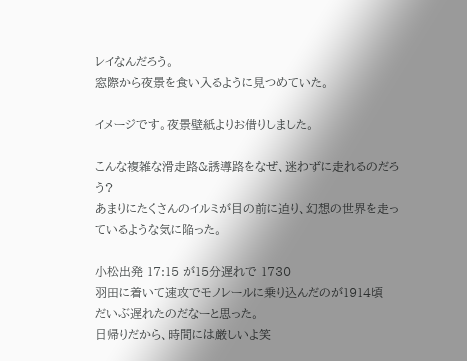レイなんだろう。
窓際から夜景を食い入るように見つめていた。

イメージです。夜景壁紙よりお借りしました。

こんな複雑な滑走路&誘導路をなぜ、迷わずに走れるのだろう?
あまりにたくさんのイルミが目の前に迫り、幻想の世界を走っているような気に陥った。

小松出発 17:15 が15分遅れで 1730
羽田に着いて速攻でモノレールに乗り込んだのが1914頃
だいぶ遅れたのだなーと思った。
日帰りだから、時間には厳しいよ笑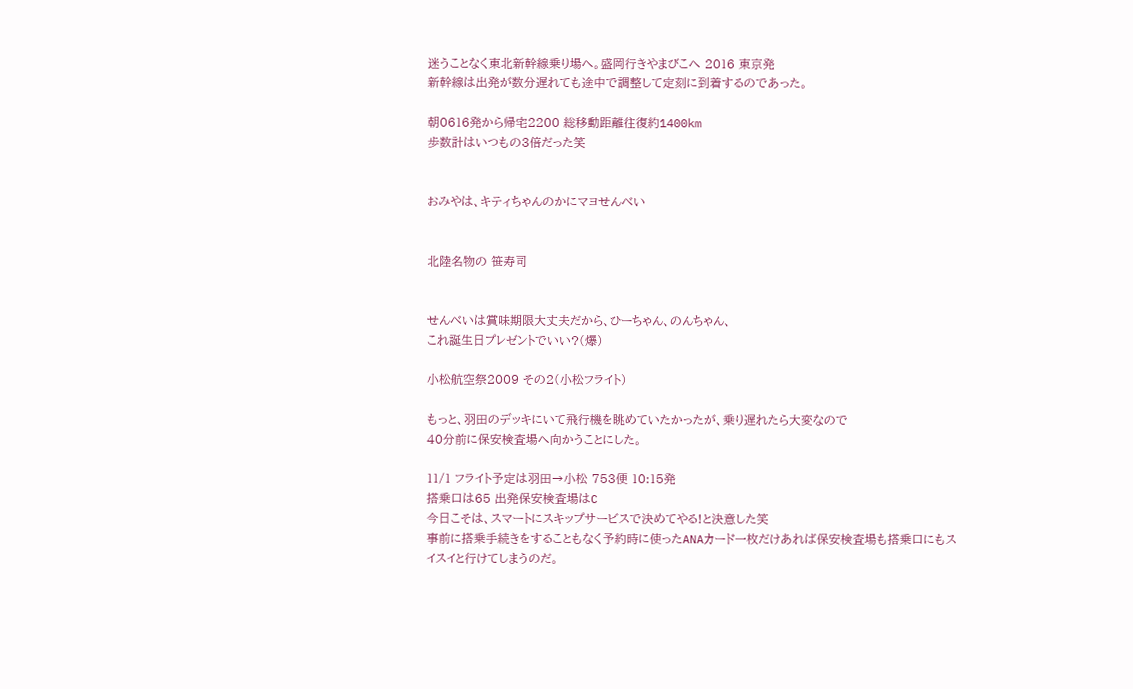迷うことなく東北新幹線乗り場へ。盛岡行きやまびこへ 2016 東京発
新幹線は出発が数分遅れても途中で調整して定刻に到着するのであった。

朝0616発から帰宅2200 総移動距離往復約1400km
歩数計はいつもの3倍だった笑


おみやは、キティちゃんのかにマヨせんべい


北陸名物の 笹寿司


せんべいは賞味期限大丈夫だから、ひーちゃん、のんちゃん、
これ誕生日プレゼントでいい?(爆)

小松航空祭2009 その2(小松フライト)

もっと、羽田のデッキにいて飛行機を眺めていたかったが、乗り遅れたら大変なので
40分前に保安検査場へ向かうことにした。

11/1 フライト予定は羽田→小松 753便 10:15発
搭乗口は65 出発保安検査場はC
今日こそは、スマートにスキップサービスで決めてやる!と決意した笑
事前に搭乗手続きをすることもなく予約時に使ったANAカード一枚だけあれば保安検査場も搭乗口にもスイスイと行けてしまうのだ。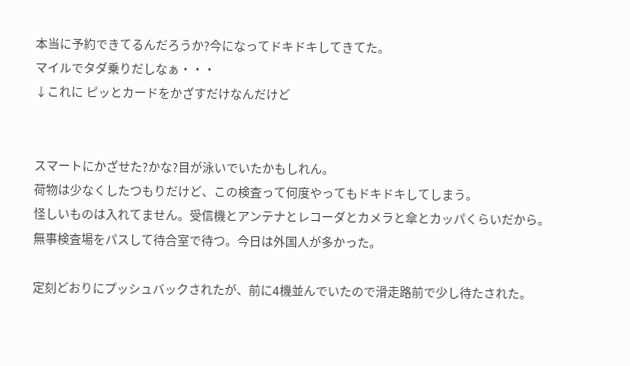本当に予約できてるんだろうか?今になってドキドキしてきてた。
マイルでタダ乗りだしなぁ・・・
↓これに ピッとカードをかざすだけなんだけど


スマートにかざせた?かな?目が泳いでいたかもしれん。
荷物は少なくしたつもりだけど、この検査って何度やってもドキドキしてしまう。
怪しいものは入れてません。受信機とアンテナとレコーダとカメラと傘とカッパくらいだから。
無事検査場をパスして待合室で待つ。今日は外国人が多かった。

定刻どおりにプッシュバックされたが、前に4機並んでいたので滑走路前で少し待たされた。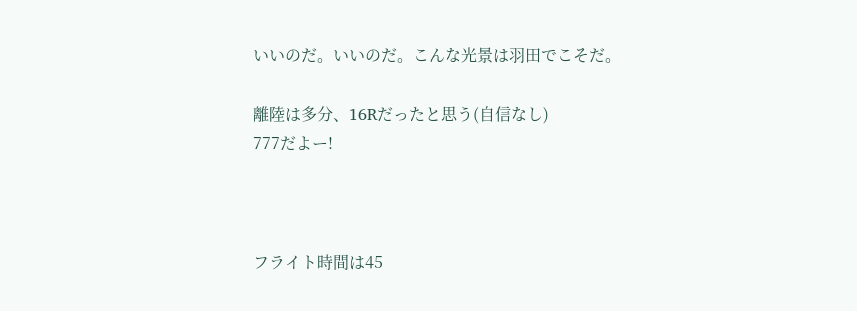いいのだ。いいのだ。こんな光景は羽田でこそだ。

離陸は多分、16Rだったと思う(自信なし)
777だよー!



フライト時間は45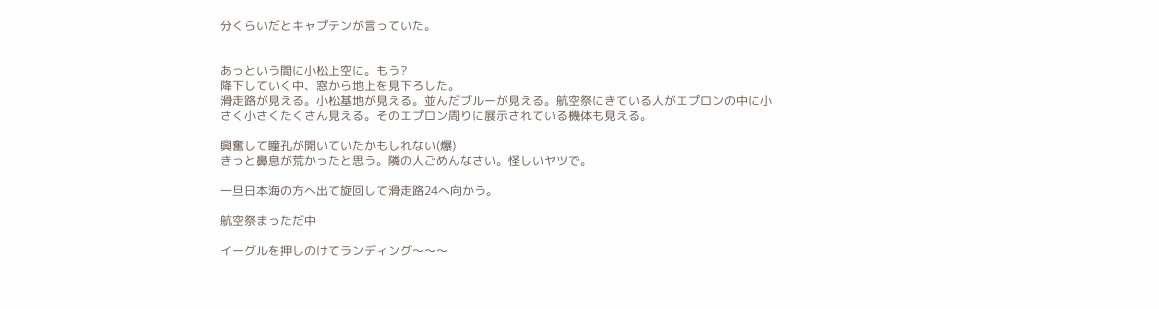分くらいだとキャプテンが言っていた。


あっという間に小松上空に。もう?
降下していく中、窓から地上を見下ろした。
滑走路が見える。小松基地が見える。並んだブルーが見える。航空祭にきている人がエプロンの中に小さく小さくたくさん見える。そのエプロン周りに展示されている機体も見える。

興奮して瞳孔が開いていたかもしれない(爆)
きっと鼻息が荒かったと思う。隣の人ごめんなさい。怪しいヤツで。

一旦日本海の方へ出て旋回して滑走路24へ向かう。

航空祭まっただ中

イーグルを押しのけてランディング〜〜〜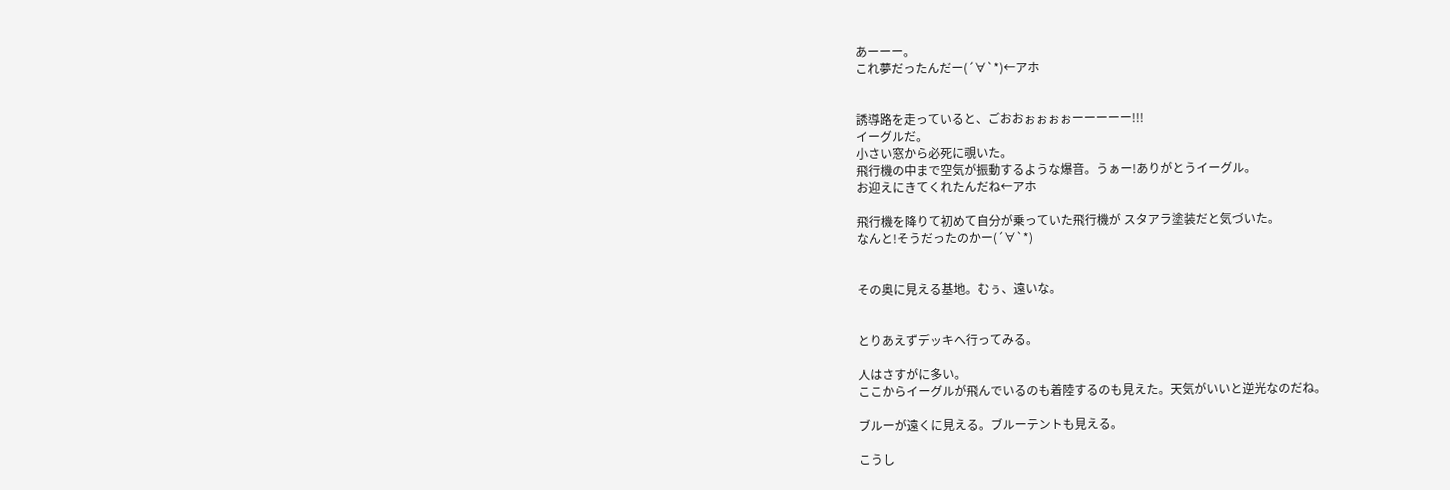あーーー。
これ夢だったんだー(´∀`*)←アホ


誘導路を走っていると、ごおおぉぉぉぉーーーーー!!!
イーグルだ。
小さい窓から必死に覗いた。
飛行機の中まで空気が振動するような爆音。うぁー!ありがとうイーグル。
お迎えにきてくれたんだね←アホ

飛行機を降りて初めて自分が乗っていた飛行機が スタアラ塗装だと気づいた。
なんと!そうだったのかー(´∀`*)


その奥に見える基地。むぅ、遠いな。


とりあえずデッキへ行ってみる。

人はさすがに多い。
ここからイーグルが飛んでいるのも着陸するのも見えた。天気がいいと逆光なのだね。

ブルーが遠くに見える。ブルーテントも見える。

こうし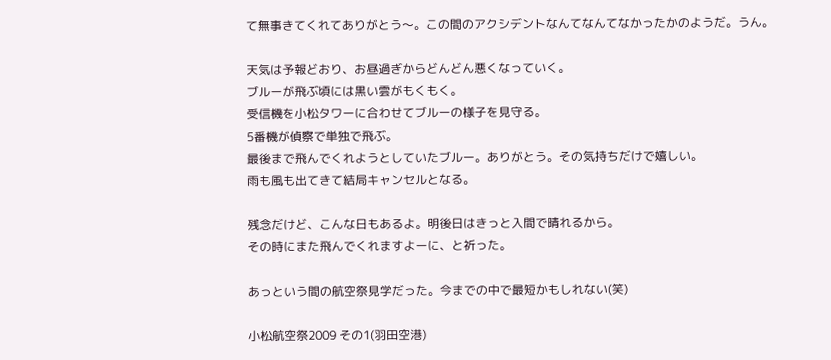て無事きてくれてありがとう〜。この間のアクシデントなんてなんてなかったかのようだ。うん。

天気は予報どおり、お昼過ぎからどんどん悪くなっていく。
ブルーが飛ぶ頃には黒い雲がもくもく。
受信機を小松タワーに合わせてブルーの様子を見守る。
5番機が偵察で単独で飛ぶ。
最後まで飛んでくれようとしていたブルー。ありがとう。その気持ちだけで嬉しい。
雨も風も出てきて結局キャンセルとなる。

残念だけど、こんな日もあるよ。明後日はきっと入間で晴れるから。
その時にまた飛んでくれますよーに、と祈った。

あっという間の航空祭見学だった。今までの中で最短かもしれない(笑)

小松航空祭2009 その1(羽田空港)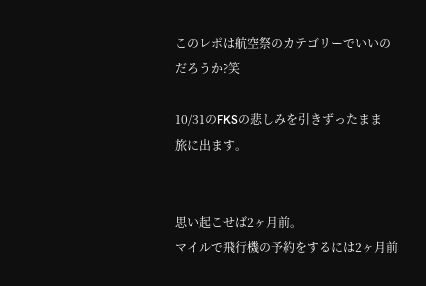このレポは航空祭のカテゴリーでいいのだろうか?笑

10/31のFKSの悲しみを引きずったまま
旅に出ます。


思い起こせば2ヶ月前。
マイルで飛行機の予約をするには2ヶ月前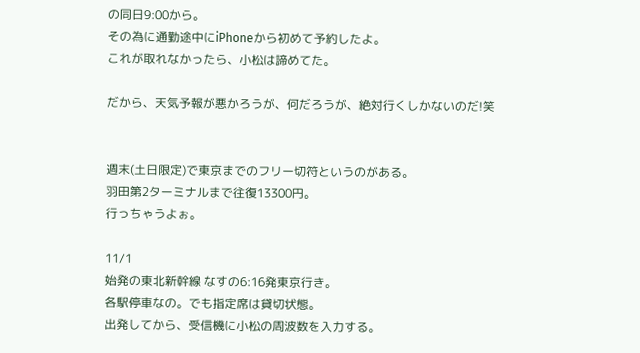の同日9:00から。
その為に通勤途中にiPhoneから初めて予約したよ。
これが取れなかったら、小松は諦めてた。

だから、天気予報が悪かろうが、何だろうが、絶対行くしかないのだ!笑


週末(土日限定)で東京までのフリー切符というのがある。
羽田第2ターミナルまで往復13300円。
行っちゃうよぉ。

11/1
始発の東北新幹線 なすの6:16発東京行き。
各駅停車なの。でも指定席は貸切状態。
出発してから、受信機に小松の周波数を入力する。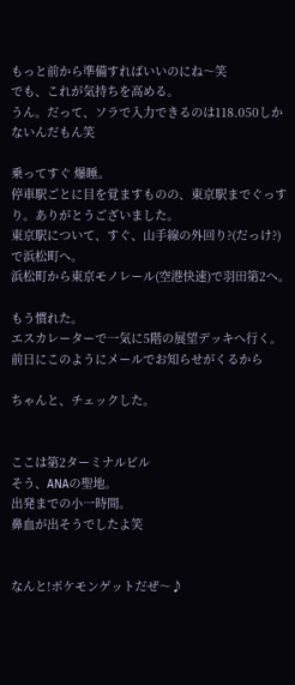もっと前から準備すればいいのにね〜笑
でも、これが気持ちを高める。
うん。だって、ソラで入力できるのは118.050しかないんだもん笑

乗ってすぐ 爆睡。
停車駅ごとに目を覚ますものの、東京駅までぐっすり。ありがとうございました。
東京駅について、すぐ、山手線の外回り?(だっけ?)で浜松町へ。
浜松町から東京モノレール(空港快速)で羽田第2へ。

もう慣れた。
エスカレーターで一気に5階の展望デッキへ行く。
前日にこのようにメールでお知らせがくるから

ちゃんと、チェックした。


ここは第2ターミナルビル
そう、ANAの聖地。
出発までの小一時間。
鼻血が出そうでしたよ笑


なんと!ポケモンゲットだぜ〜♪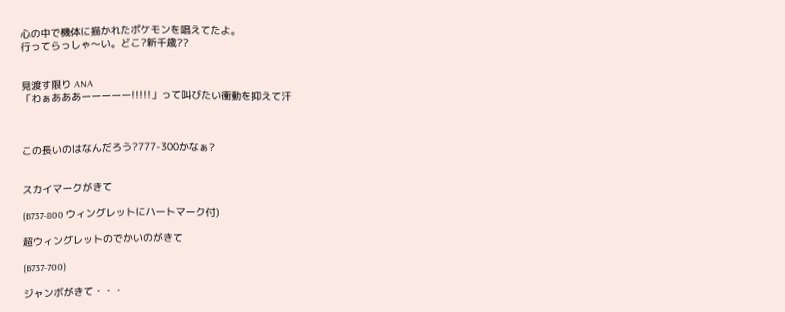心の中で機体に描かれたポケモンを唱えてたよ。
行ってらっしゃ〜い。どこ?新千歳??


見渡す限り ANA
「わぁあああーーーーー!!!!!」って叫びたい衝動を抑えて汗



この長いのはなんだろう?777-300かなぁ?


スカイマークがきて

(B737-800 ウィングレットにハートマーク付)

超ウィングレットのでかいのがきて

(B737-700)

ジャンボがきて・・・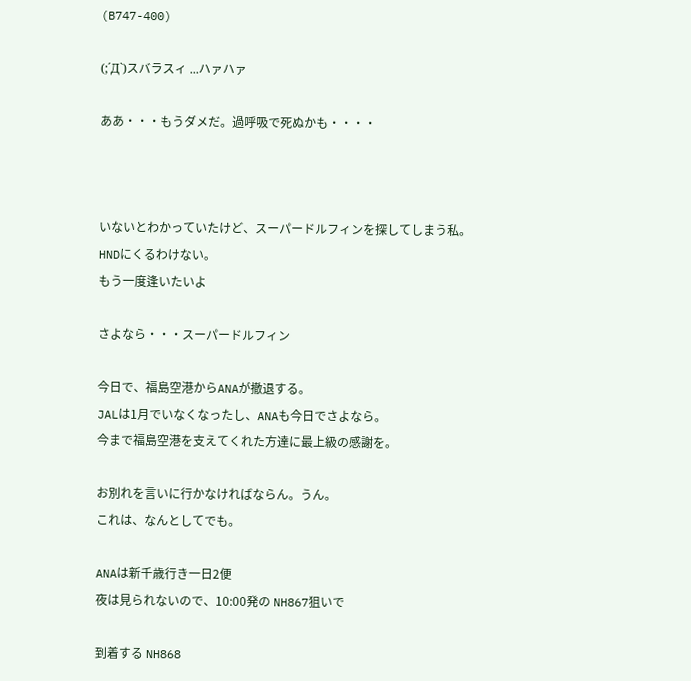(B747-400)

(;´Д`)スバラスィ ...ハァハァ

ああ・・・もうダメだ。過呼吸で死ぬかも・・・・



いないとわかっていたけど、スーパードルフィンを探してしまう私。
HNDにくるわけない。
もう一度逢いたいよ

さよなら・・・スーパードルフィン

今日で、福島空港からANAが撤退する。
JALは1月でいなくなったし、ANAも今日でさよなら。
今まで福島空港を支えてくれた方達に最上級の感謝を。

お別れを言いに行かなければならん。うん。
これは、なんとしてでも。

ANAは新千歳行き一日2便
夜は見られないので、10:00発の NH867狙いで

到着する NH868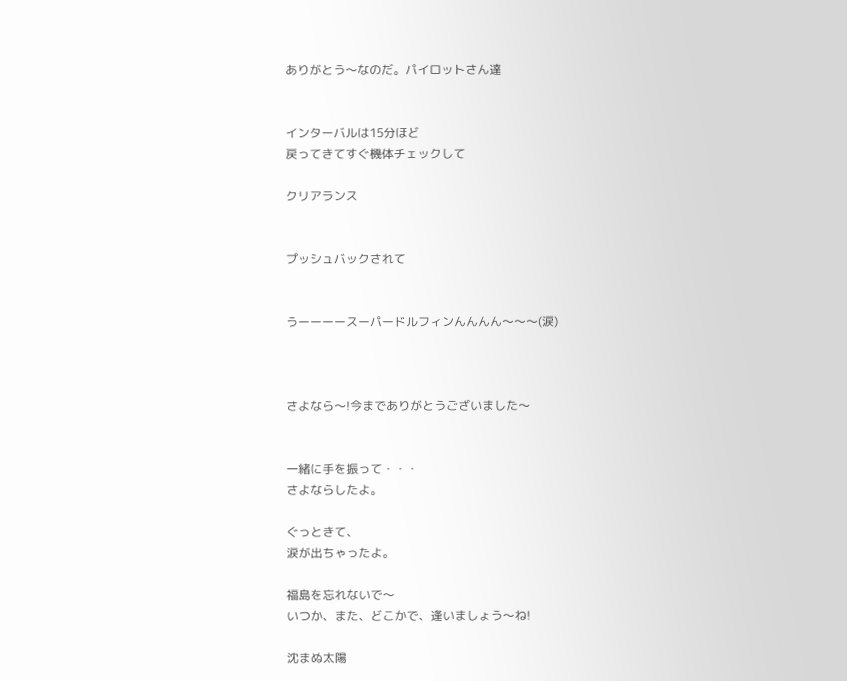ありがとう〜なのだ。パイロットさん達


インターバルは15分ほど
戻ってきてすぐ機体チェックして

クリアランス


プッシュバックされて


うーーーースーパードルフィンんんんん〜〜〜(涙)



さよなら〜!今までありがとうございました〜


一緒に手を振って・・・
さよならしたよ。

ぐっときて、
涙が出ちゃったよ。

福島を忘れないで〜
いつか、また、どこかで、逢いましょう〜ね!

沈まぬ太陽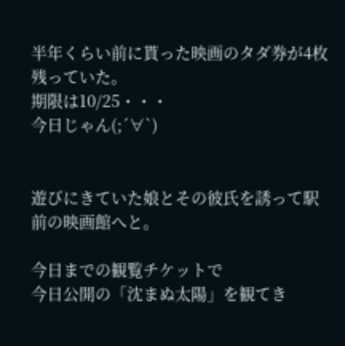半年くらい前に貰った映画のタダ券が4枚残っていた。
期限は10/25・・・
今日じゃん(;´∀`)


遊びにきていた娘とその彼氏を誘って駅前の映画館へと。

今日までの観覧チケットで
今日公開の「沈まぬ太陽」を観てき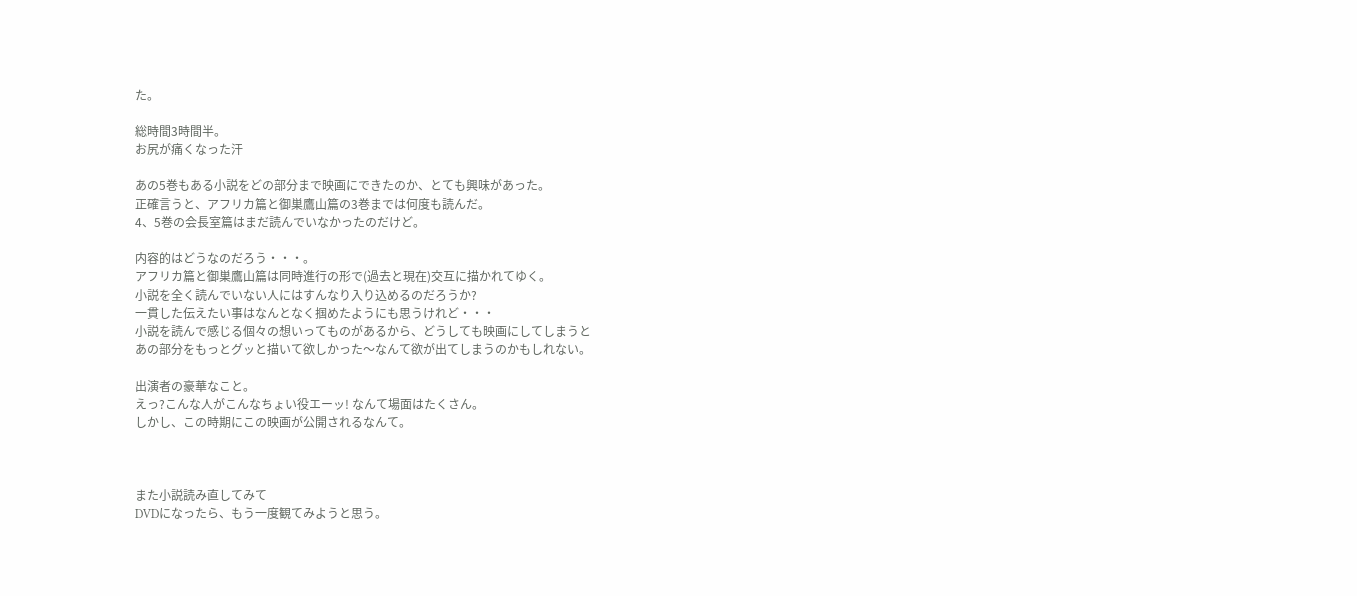た。

総時間3時間半。
お尻が痛くなった汗

あの5巻もある小説をどの部分まで映画にできたのか、とても興味があった。
正確言うと、アフリカ篇と御巣鷹山篇の3巻までは何度も読んだ。
4、5巻の会長室篇はまだ読んでいなかったのだけど。

内容的はどうなのだろう・・・。
アフリカ篇と御巣鷹山篇は同時進行の形で(過去と現在)交互に描かれてゆく。
小説を全く読んでいない人にはすんなり入り込めるのだろうか?
一貫した伝えたい事はなんとなく掴めたようにも思うけれど・・・
小説を読んで感じる個々の想いってものがあるから、どうしても映画にしてしまうと
あの部分をもっとグッと描いて欲しかった〜なんて欲が出てしまうのかもしれない。

出演者の豪華なこと。
えっ?こんな人がこんなちょい役エーッ! なんて場面はたくさん。
しかし、この時期にこの映画が公開されるなんて。



また小説読み直してみて
DVDになったら、もう一度観てみようと思う。